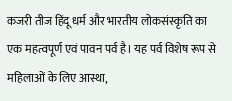कजरी तीज हिंदू धर्म और भारतीय लोकसंस्कृति का एक महत्वपूर्ण एवं पावन पर्व है। यह पर्व विशेष रूप से महिलाओं के लिए आस्था,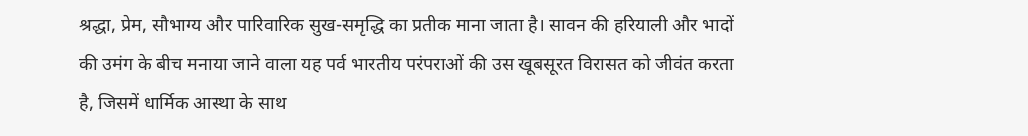श्रद्धा, प्रेम, सौभाग्य और पारिवारिक सुख-समृद्धि का प्रतीक माना जाता है। सावन की हरियाली और भादों की उमंग के बीच मनाया जाने वाला यह पर्व भारतीय परंपराओं की उस खूबसूरत विरासत को जीवंत करता है, जिसमें धार्मिक आस्था के साथ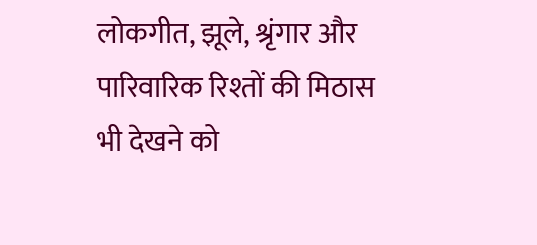लोकगीत, झूले, श्रृंगार और पारिवारिक रिश्तों की मिठास भी देखने को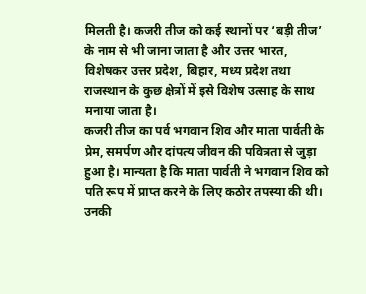मिलती है। कजरी तीज को कई स्थानों पर ‘बड़ी तीज’ के नाम से भी जाना जाता है और उत्तर भारत, विशेषकर उत्तर प्रदेश, बिहार, मध्य प्रदेश तथा राजस्थान के कुछ क्षेत्रों में इसे विशेष उत्साह के साथ मनाया जाता है।
कजरी तीज का पर्व भगवान शिव और माता पार्वती के प्रेम, समर्पण और दांपत्य जीवन की पवित्रता से जुड़ा हुआ है। मान्यता है कि माता पार्वती ने भगवान शिव को पति रूप में प्राप्त करने के लिए कठोर तपस्या की थी। उनकी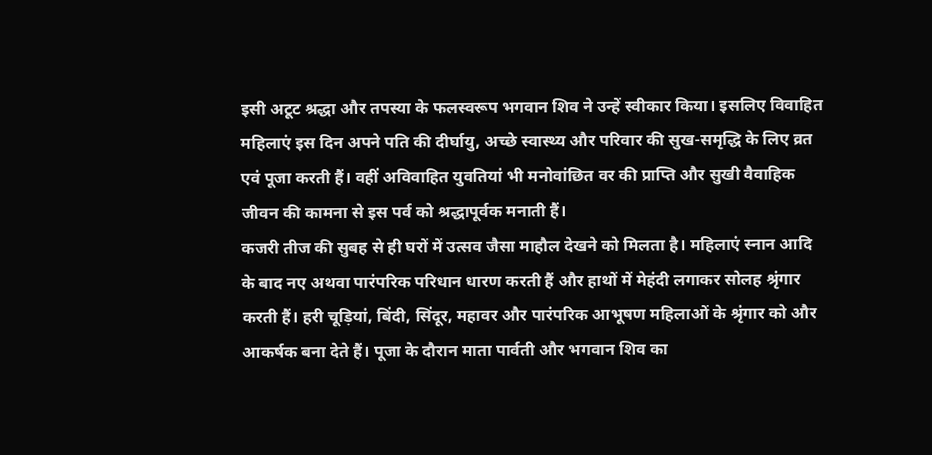इसी अटूट श्रद्धा और तपस्या के फलस्वरूप भगवान शिव ने उन्हें स्वीकार किया। इसलिए विवाहित महिलाएं इस दिन अपने पति की दीर्घायु, अच्छे स्वास्थ्य और परिवार की सुख-समृद्धि के लिए व्रत एवं पूजा करती हैं। वहीं अविवाहित युवतियां भी मनोवांछित वर की प्राप्ति और सुखी वैवाहिक जीवन की कामना से इस पर्व को श्रद्धापूर्वक मनाती हैं।
कजरी तीज की सुबह से ही घरों में उत्सव जैसा माहौल देखने को मिलता है। महिलाएं स्नान आदि के बाद नए अथवा पारंपरिक परिधान धारण करती हैं और हाथों में मेहंदी लगाकर सोलह श्रृंगार करती हैं। हरी चूड़ियां, बिंदी, सिंदूर, महावर और पारंपरिक आभूषण महिलाओं के श्रृंगार को और आकर्षक बना देते हैं। पूजा के दौरान माता पार्वती और भगवान शिव का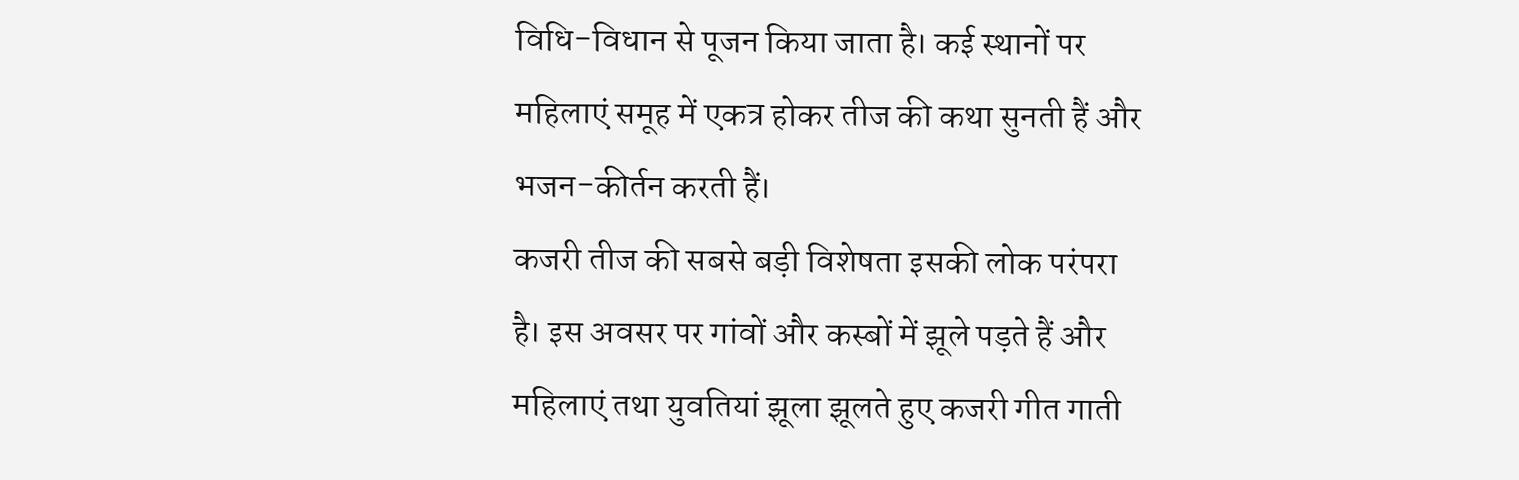विधि-विधान से पूजन किया जाता है। कई स्थानों पर महिलाएं समूह में एकत्र होकर तीज की कथा सुनती हैं और भजन-कीर्तन करती हैं।
कजरी तीज की सबसे बड़ी विशेषता इसकी लोक परंपरा है। इस अवसर पर गांवों और कस्बों में झूले पड़ते हैं और महिलाएं तथा युवतियां झूला झूलते हुए कजरी गीत गाती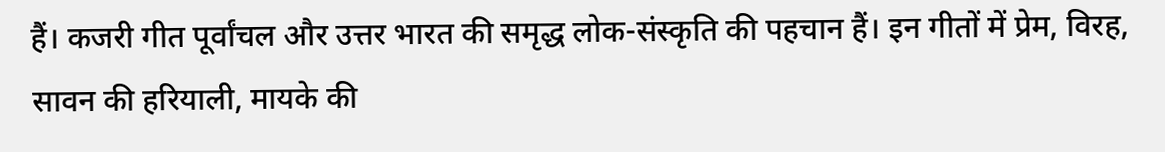हैं। कजरी गीत पूर्वांचल और उत्तर भारत की समृद्ध लोक-संस्कृति की पहचान हैं। इन गीतों में प्रेम, विरह, सावन की हरियाली, मायके की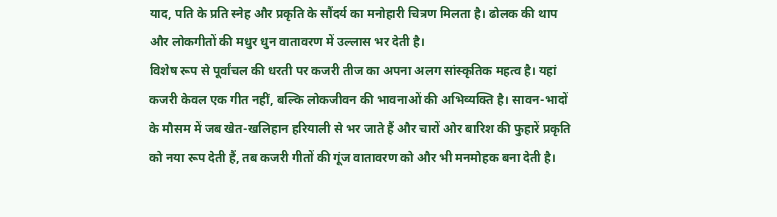याद, पति के प्रति स्नेह और प्रकृति के सौंदर्य का मनोहारी चित्रण मिलता है। ढोलक की थाप और लोकगीतों की मधुर धुन वातावरण में उल्लास भर देती है।
विशेष रूप से पूर्वांचल की धरती पर कजरी तीज का अपना अलग सांस्कृतिक महत्व है। यहां कजरी केवल एक गीत नहीं, बल्कि लोकजीवन की भावनाओं की अभिव्यक्ति है। सावन-भादों के मौसम में जब खेत-खलिहान हरियाली से भर जाते हैं और चारों ओर बारिश की फुहारें प्रकृति को नया रूप देती हैं, तब कजरी गीतों की गूंज वातावरण को और भी मनमोहक बना देती है।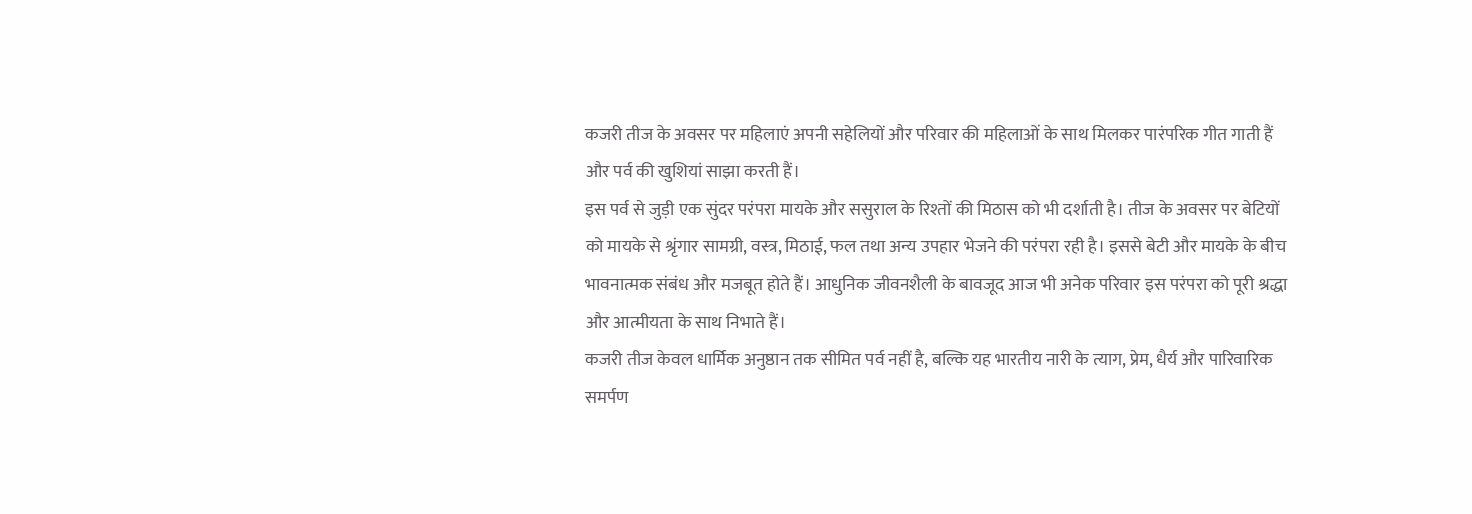कजरी तीज के अवसर पर महिलाएं अपनी सहेलियों और परिवार की महिलाओं के साथ मिलकर पारंपरिक गीत गाती हैं और पर्व की खुशियां साझा करती हैं।
इस पर्व से जुड़ी एक सुंदर परंपरा मायके और ससुराल के रिश्तों की मिठास को भी दर्शाती है। तीज के अवसर पर बेटियों को मायके से श्रृंगार सामग्री, वस्त्र, मिठाई, फल तथा अन्य उपहार भेजने की परंपरा रही है। इससे बेटी और मायके के बीच भावनात्मक संबंध और मजबूत होते हैं। आधुनिक जीवनशैली के बावजूद आज भी अनेक परिवार इस परंपरा को पूरी श्रद्धा और आत्मीयता के साथ निभाते हैं।
कजरी तीज केवल धार्मिक अनुष्ठान तक सीमित पर्व नहीं है, बल्कि यह भारतीय नारी के त्याग, प्रेम, धैर्य और पारिवारिक समर्पण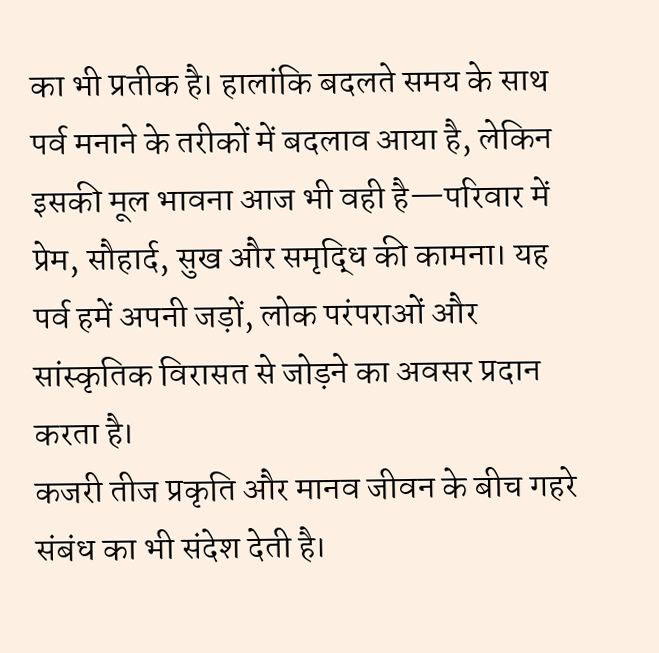का भी प्रतीक है। हालांकि बदलते समय के साथ पर्व मनाने के तरीकों में बदलाव आया है, लेकिन इसकी मूल भावना आज भी वही है—परिवार में प्रेम, सौहार्द, सुख और समृद्धि की कामना। यह पर्व हमें अपनी जड़ों, लोक परंपराओं और सांस्कृतिक विरासत से जोड़ने का अवसर प्रदान करता है।
कजरी तीज प्रकृति और मानव जीवन के बीच गहरे संबंध का भी संदेश देती है।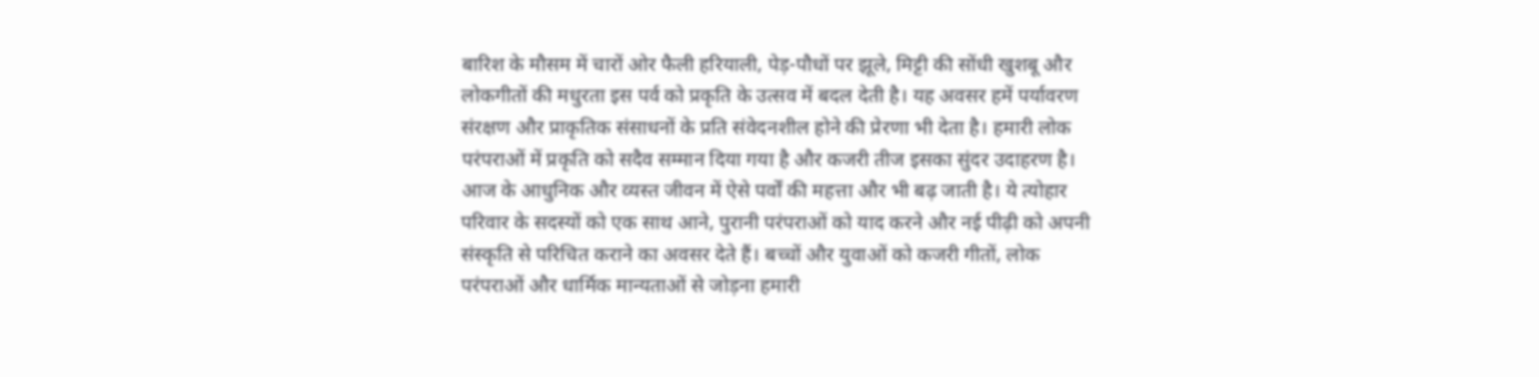बारिश के मौसम में चारों ओर फैली हरियाली, पेड़-पौधों पर झूले, मिट्टी की सोंधी खुशबू और लोकगीतों की मधुरता इस पर्व को प्रकृति के उत्सव में बदल देती है। यह अवसर हमें पर्यावरण संरक्षण और प्राकृतिक संसाधनों के प्रति संवेदनशील होने की प्रेरणा भी देता है। हमारी लोक परंपराओं में प्रकृति को सदैव सम्मान दिया गया है और कजरी तीज इसका सुंदर उदाहरण है।
आज के आधुनिक और व्यस्त जीवन में ऐसे पर्वों की महत्ता और भी बढ़ जाती है। ये त्योहार परिवार के सदस्यों को एक साथ आने, पुरानी परंपराओं को याद करने और नई पीढ़ी को अपनी संस्कृति से परिचित कराने का अवसर देते हैं। बच्चों और युवाओं को कजरी गीतों, लोक परंपराओं और धार्मिक मान्यताओं से जोड़ना हमारी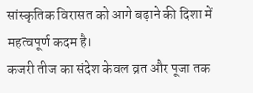सांस्कृतिक विरासत को आगे बढ़ाने की दिशा में महत्वपूर्ण कदम है।
कजरी तीज का संदेश केवल व्रत और पूजा तक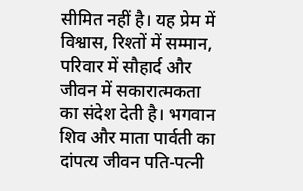सीमित नहीं है। यह प्रेम में विश्वास, रिश्तों में सम्मान, परिवार में सौहार्द और जीवन में सकारात्मकता का संदेश देती है। भगवान शिव और माता पार्वती का दांपत्य जीवन पति-पत्नी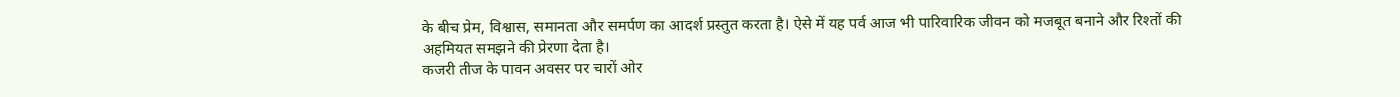के बीच प्रेम, विश्वास, समानता और समर्पण का आदर्श प्रस्तुत करता है। ऐसे में यह पर्व आज भी पारिवारिक जीवन को मजबूत बनाने और रिश्तों की अहमियत समझने की प्रेरणा देता है।
कजरी तीज के पावन अवसर पर चारों ओर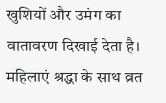खुशियों और उमंग का वातावरण दिखाई देता है। महिलाएं श्रद्धा के साथ व्रत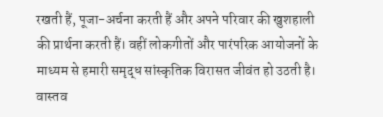रखती हैं, पूजा-अर्चना करती हैं और अपने परिवार की खुशहाली की प्रार्थना करती हैं। वहीं लोकगीतों और पारंपरिक आयोजनों के माध्यम से हमारी समृद्ध सांस्कृतिक विरासत जीवंत हो उठती है। वास्तव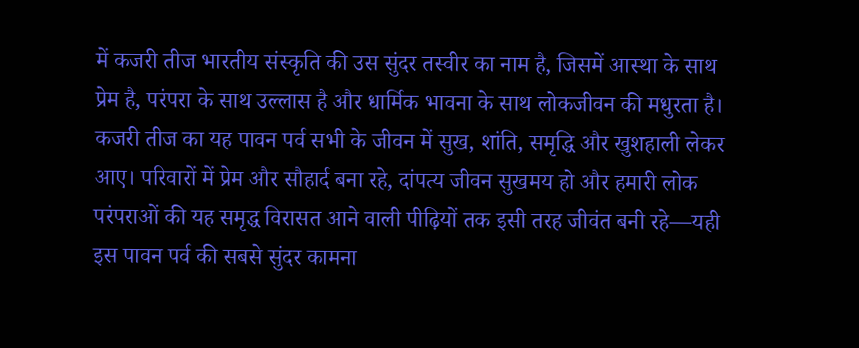में कजरी तीज भारतीय संस्कृति की उस सुंदर तस्वीर का नाम है, जिसमें आस्था के साथ प्रेम है, परंपरा के साथ उल्लास है और धार्मिक भावना के साथ लोकजीवन की मधुरता है।
कजरी तीज का यह पावन पर्व सभी के जीवन में सुख, शांति, समृद्धि और खुशहाली लेकर आए। परिवारों में प्रेम और सौहार्द बना रहे, दांपत्य जीवन सुखमय हो और हमारी लोक परंपराओं की यह समृद्ध विरासत आने वाली पीढ़ियों तक इसी तरह जीवंत बनी रहे—यही इस पावन पर्व की सबसे सुंदर कामना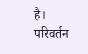है।
परिवर्तन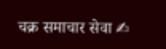चक्र समाचार सेवा ✍